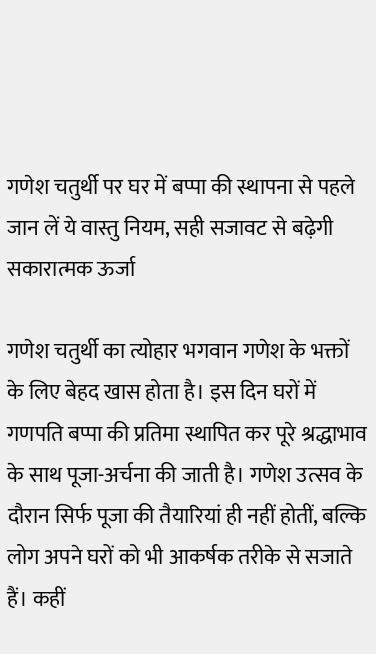गणेश चतुर्थी पर घर में बप्पा की स्थापना से पहले जान लें ये वास्तु नियम, सही सजावट से बढ़ेगी सकारात्मक ऊर्जा

गणेश चतुर्थी का त्योहार भगवान गणेश के भक्तों के लिए बेहद खास होता है। इस दिन घरों में गणपति बप्पा की प्रतिमा स्थापित कर पूरे श्रद्धाभाव के साथ पूजा-अर्चना की जाती है। गणेश उत्सव के दौरान सिर्फ पूजा की तैयारियां ही नहीं होतीं, बल्कि लोग अपने घरों को भी आकर्षक तरीके से सजाते हैं। कहीं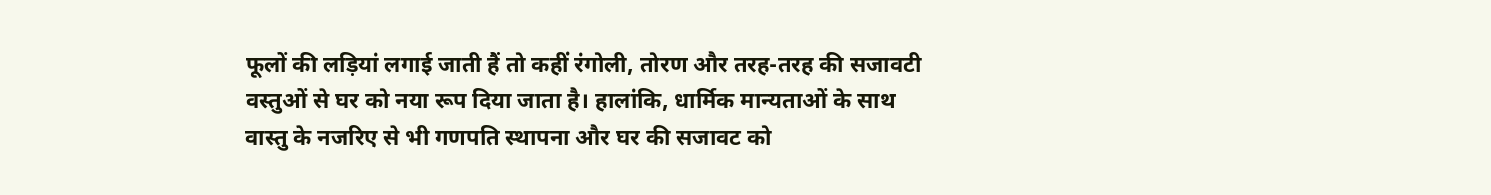फूलों की लड़ियां लगाई जाती हैं तो कहीं रंगोली, तोरण और तरह-तरह की सजावटी वस्तुओं से घर को नया रूप दिया जाता है। हालांकि, धार्मिक मान्यताओं के साथ वास्तु के नजरिए से भी गणपति स्थापना और घर की सजावट को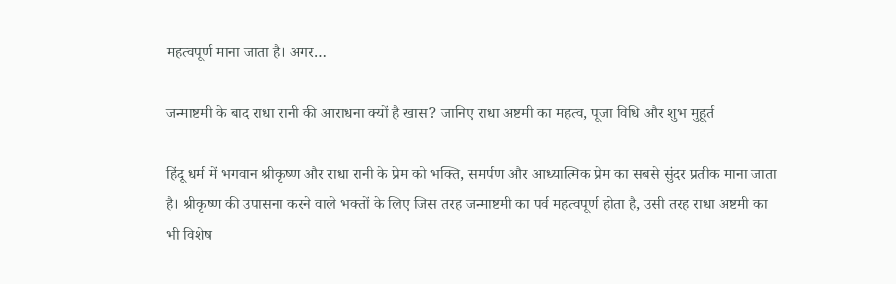महत्वपूर्ण माना जाता है। अगर…

जन्माष्टमी के बाद राधा रानी की आराधना क्यों है खास? जानिए राधा अष्टमी का महत्व, पूजा विधि और शुभ मुहूर्त

हिंदू धर्म में भगवान श्रीकृष्ण और राधा रानी के प्रेम को भक्ति, समर्पण और आध्यात्मिक प्रेम का सबसे सुंदर प्रतीक माना जाता है। श्रीकृष्ण की उपासना करने वाले भक्तों के लिए जिस तरह जन्माष्टमी का पर्व महत्वपूर्ण होता है, उसी तरह राधा अष्टमी का भी विशेष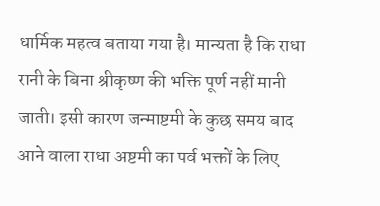धार्मिक महत्व बताया गया है। मान्यता है कि राधा रानी के बिना श्रीकृष्ण की भक्ति पूर्ण नहीं मानी जाती। इसी कारण जन्माष्टमी के कुछ समय बाद आने वाला राधा अष्टमी का पर्व भक्तों के लिए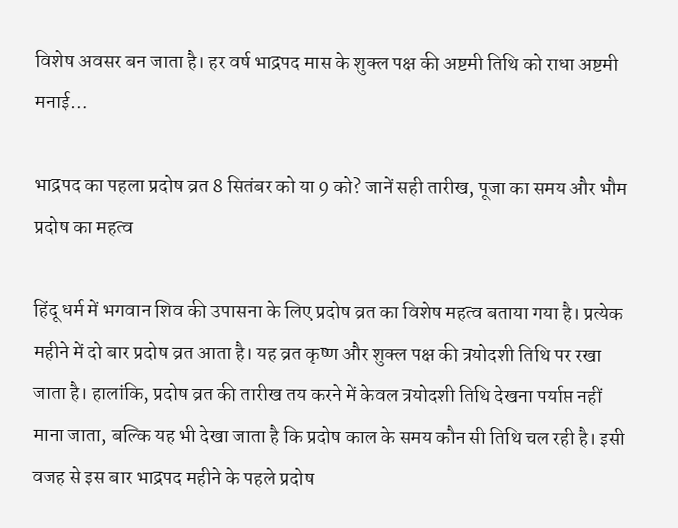विशेष अवसर बन जाता है। हर वर्ष भाद्रपद मास के शुक्ल पक्ष की अष्टमी तिथि को राधा अष्टमी मनाई…

भाद्रपद का पहला प्रदोष व्रत 8 सितंबर को या 9 को? जानें सही तारीख, पूजा का समय और भौम प्रदोष का महत्व

हिंदू धर्म में भगवान शिव की उपासना के लिए प्रदोष व्रत का विशेष महत्व बताया गया है। प्रत्येक महीने में दो बार प्रदोष व्रत आता है। यह व्रत कृष्ण और शुक्ल पक्ष की त्रयोदशी तिथि पर रखा जाता है। हालांकि, प्रदोष व्रत की तारीख तय करने में केवल त्रयोदशी तिथि देखना पर्याप्त नहीं माना जाता, बल्कि यह भी देखा जाता है कि प्रदोष काल के समय कौन सी तिथि चल रही है। इसी वजह से इस बार भाद्रपद महीने के पहले प्रदोष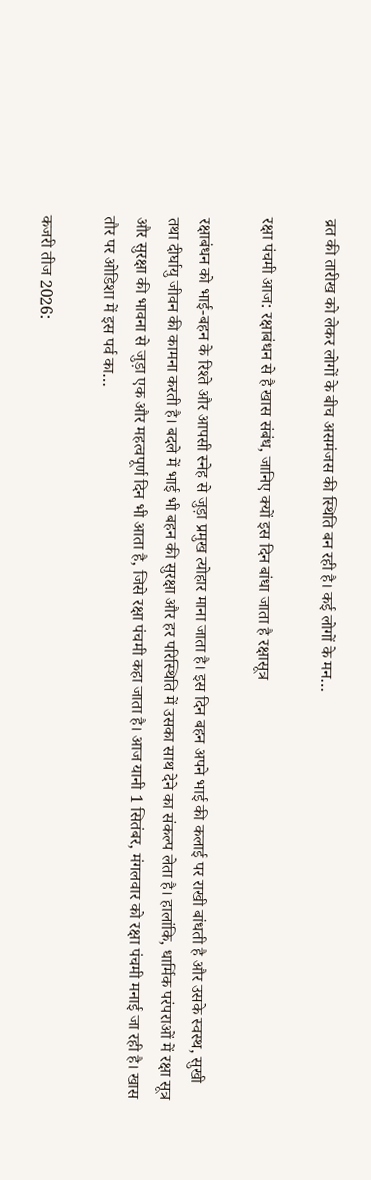व्रत की तारीख को लेकर लोगों के बीच असमंजस की स्थिति बन रही है। कई लोगों के मन…

रक्षा पंचमी आज: रक्षाबंधन से है खास संबंध, जानिए क्यों इस दिन बांधा जाता है रक्षासूत्र

रक्षाबंधन को भाई-बहन के रिश्ते और आपसी स्नेह से जुड़ा प्रमुख त्योहार माना जाता है। इस दिन बहन अपने भाई की कलाई पर राखी बांधती है और उसके स्वस्थ, सुखी तथा दीर्घायु जीवन की कामना करती है। बदले में भाई भी बहन की सुरक्षा और हर परिस्थिति में उसका साथ देने का संकल्प लेता है। हालांकि, धार्मिक परंपराओं में रक्षा सूत्र और सुरक्षा की भावना से जुड़ा एक और महत्वपूर्ण दिन भी आता है, जिसे रक्षा पंचमी कहा जाता है। आज यानी 1 सितंबर, मंगलवार को रक्षा पंचमी मनाई जा रही है। खास तौर पर ओडिशा में इस पर्व का…

कजरी तीज 2026: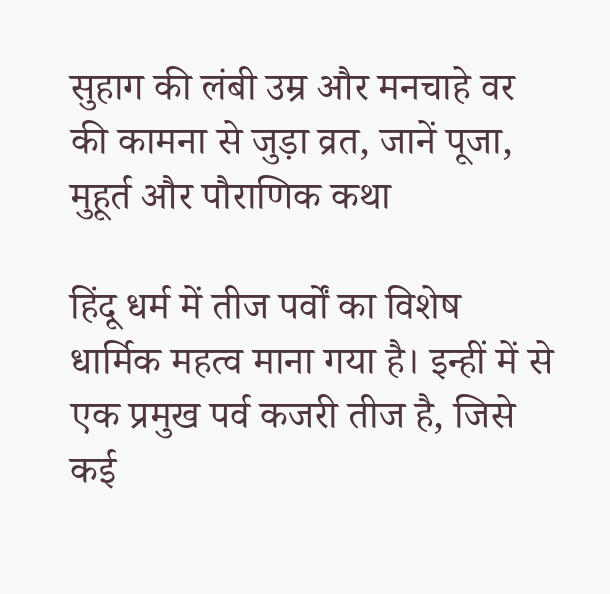सुहाग की लंबी उम्र और मनचाहे वर की कामना से जुड़ा व्रत, जानें पूजा, मुहूर्त और पौराणिक कथा

हिंदू धर्म में तीज पर्वों का विशेष धार्मिक महत्व माना गया है। इन्हीं में से एक प्रमुख पर्व कजरी तीज है, जिसे कई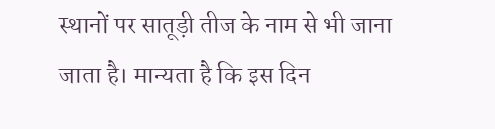स्थानों पर सातूड़ी तीज के नाम से भी जाना जाता है। मान्यता है कि इस दिन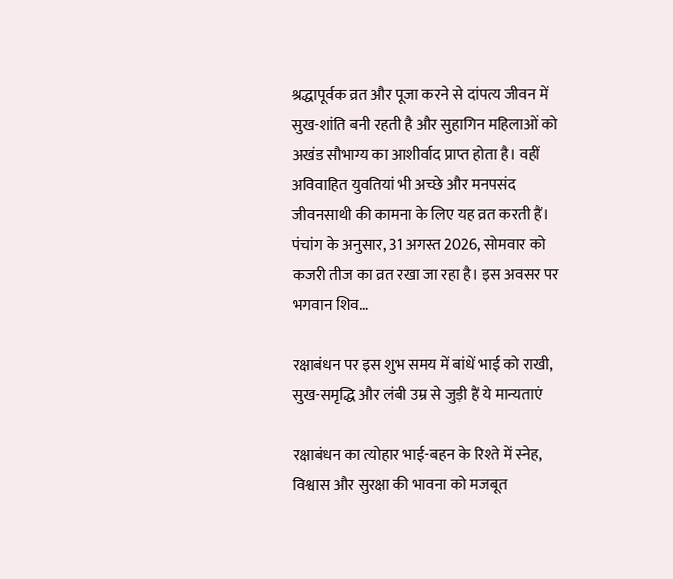श्रद्धापूर्वक व्रत और पूजा करने से दांपत्य जीवन में सुख-शांति बनी रहती है और सुहागिन महिलाओं को अखंड सौभाग्य का आशीर्वाद प्राप्त होता है। वहीं अविवाहित युवतियां भी अच्छे और मनपसंद जीवनसाथी की कामना के लिए यह व्रत करती हैं। पंचांग के अनुसार, 31 अगस्त 2026, सोमवार को कजरी तीज का व्रत रखा जा रहा है। इस अवसर पर भगवान शिव…

रक्षाबंधन पर इस शुभ समय में बांधें भाई को राखी, सुख-समृद्धि और लंबी उम्र से जुड़ी हैं ये मान्यताएं

रक्षाबंधन का त्योहार भाई-बहन के रिश्ते में स्नेह, विश्वास और सुरक्षा की भावना को मजबूत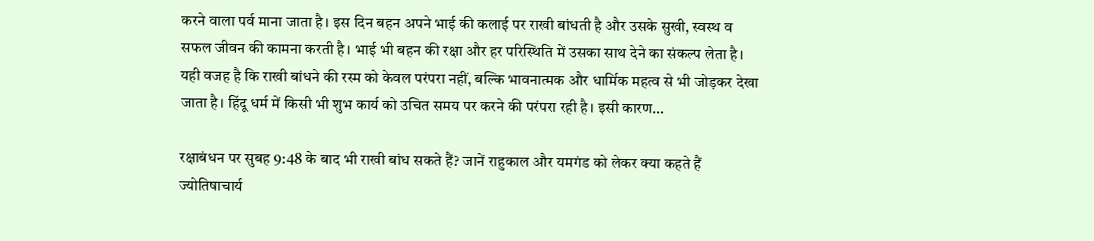करने वाला पर्व माना जाता है। इस दिन बहन अपने भाई की कलाई पर राखी बांधती है और उसके सुखी, स्वस्थ व सफल जीवन की कामना करती है। भाई भी बहन की रक्षा और हर परिस्थिति में उसका साथ देने का संकल्प लेता है। यही वजह है कि राखी बांधने की रस्म को केवल परंपरा नहीं, बल्कि भावनात्मक और धार्मिक महत्व से भी जोड़कर देखा जाता है। हिंदू धर्म में किसी भी शुभ कार्य को उचित समय पर करने की परंपरा रही है। इसी कारण…

रक्षाबंधन पर सुबह 9:48 के बाद भी राखी बांध सकते हैं? जानें राहुकाल और यमगंड को लेकर क्या कहते हैं ज्योतिषाचार्य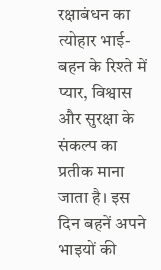रक्षाबंधन का त्योहार भाई-बहन के रिश्ते में प्यार, विश्वास और सुरक्षा के संकल्प का प्रतीक माना जाता है। इस दिन बहनें अपने भाइयों की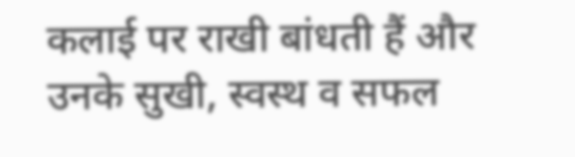कलाई पर राखी बांधती हैं और उनके सुखी, स्वस्थ व सफल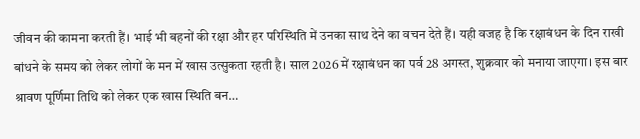जीवन की कामना करती हैं। भाई भी बहनों की रक्षा और हर परिस्थिति में उनका साथ देने का वचन देते हैं। यही वजह है कि रक्षाबंधन के दिन राखी बांधने के समय को लेकर लोगों के मन में खास उत्सुकता रहती है। साल 2026 में रक्षाबंधन का पर्व 28 अगस्त, शुक्रवार को मनाया जाएगा। इस बार श्रावण पूर्णिमा तिथि को लेकर एक खास स्थिति बन…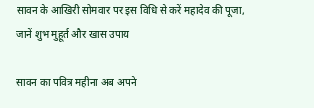सावन के आखिरी सोमवार पर इस विधि से करें महादेव की पूजा, जानें शुभ मुहूर्त और खास उपाय

सावन का पवित्र महीना अब अपने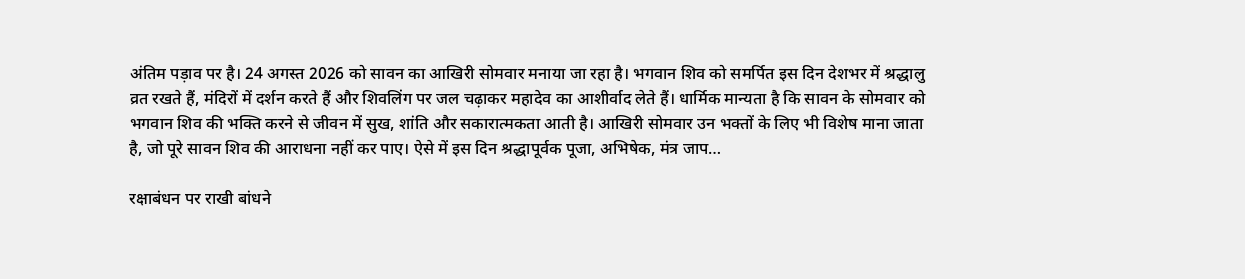अंतिम पड़ाव पर है। 24 अगस्त 2026 को सावन का आखिरी सोमवार मनाया जा रहा है। भगवान शिव को समर्पित इस दिन देशभर में श्रद्धालु व्रत रखते हैं, मंदिरों में दर्शन करते हैं और शिवलिंग पर जल चढ़ाकर महादेव का आशीर्वाद लेते हैं। धार्मिक मान्यता है कि सावन के सोमवार को भगवान शिव की भक्ति करने से जीवन में सुख, शांति और सकारात्मकता आती है। आखिरी सोमवार उन भक्तों के लिए भी विशेष माना जाता है, जो पूरे सावन शिव की आराधना नहीं कर पाए। ऐसे में इस दिन श्रद्धापूर्वक पूजा, अभिषेक, मंत्र जाप…

रक्षाबंधन पर राखी बांधने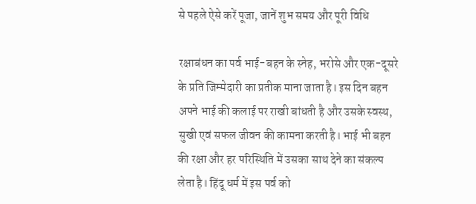से पहले ऐसे करें पूजा, जानें शुभ समय और पूरी विधि

रक्षाबंधन का पर्व भाई-बहन के स्नेह, भरोसे और एक-दूसरे के प्रति जिम्मेदारी का प्रतीक माना जाता है। इस दिन बहन अपने भाई की कलाई पर राखी बांधती है और उसके स्वस्थ, सुखी एवं सफल जीवन की कामना करती है। भाई भी बहन की रक्षा और हर परिस्थिति में उसका साथ देने का संकल्प लेता है। हिंदू धर्म में इस पर्व को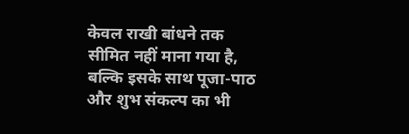केवल राखी बांधने तक सीमित नहीं माना गया है, बल्कि इसके साथ पूजा-पाठ और शुभ संकल्प का भी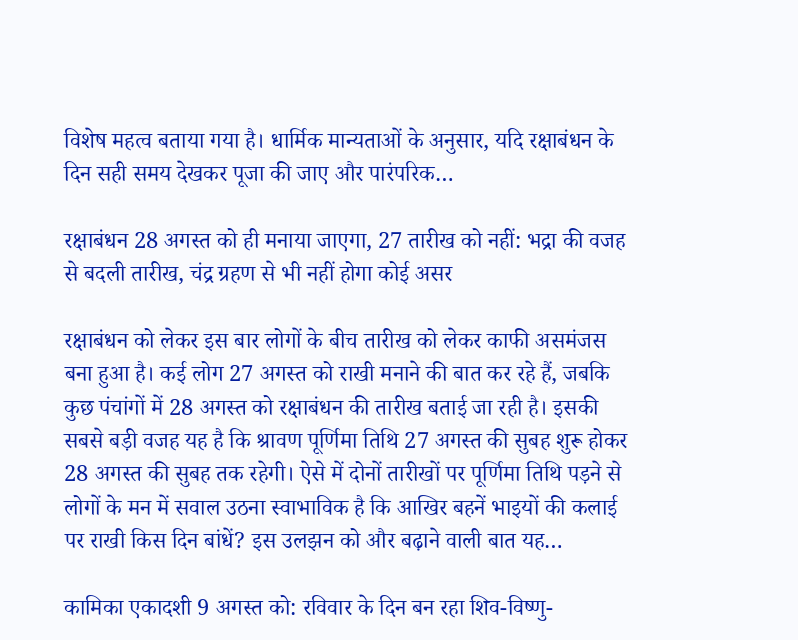विशेष महत्व बताया गया है। धार्मिक मान्यताओं के अनुसार, यदि रक्षाबंधन के दिन सही समय देखकर पूजा की जाए और पारंपरिक…

रक्षाबंधन 28 अगस्त को ही मनाया जाएगा, 27 तारीख को नहीं: भद्रा की वजह से बदली तारीख, चंद्र ग्रहण से भी नहीं होगा कोई असर

रक्षाबंधन को लेकर इस बार लोगों के बीच तारीख को लेकर काफी असमंजस बना हुआ है। कई लोग 27 अगस्त को राखी मनाने की बात कर रहे हैं, जबकि कुछ पंचांगों में 28 अगस्त को रक्षाबंधन की तारीख बताई जा रही है। इसकी सबसे बड़ी वजह यह है कि श्रावण पूर्णिमा तिथि 27 अगस्त की सुबह शुरू होकर 28 अगस्त की सुबह तक रहेगी। ऐसे में दोनों तारीखों पर पूर्णिमा तिथि पड़ने से लोगों के मन में सवाल उठना स्वाभाविक है कि आखिर बहनें भाइयों की कलाई पर राखी किस दिन बांधें? इस उलझन को और बढ़ाने वाली बात यह…

कामिका एकादशी 9 अगस्त को: रविवार के दिन बन रहा शिव-विष्णु-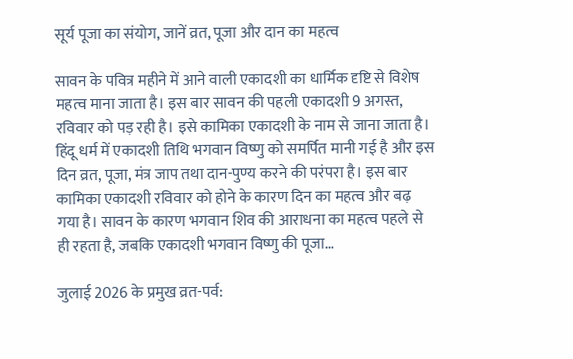सूर्य पूजा का संयोग, जानें व्रत, पूजा और दान का महत्व

सावन के पवित्र महीने में आने वाली एकादशी का धार्मिक दृष्टि से विशेष महत्व माना जाता है। इस बार सावन की पहली एकादशी 9 अगस्त, रविवार को पड़ रही है। इसे कामिका एकादशी के नाम से जाना जाता है। हिंदू धर्म में एकादशी तिथि भगवान विष्णु को समर्पित मानी गई है और इस दिन व्रत, पूजा, मंत्र जाप तथा दान-पुण्य करने की परंपरा है। इस बार कामिका एकादशी रविवार को होने के कारण दिन का महत्व और बढ़ गया है। सावन के कारण भगवान शिव की आराधना का महत्व पहले से ही रहता है, जबकि एकादशी भगवान विष्णु की पूजा…

जुलाई 2026 के प्रमुख व्रत-पर्व: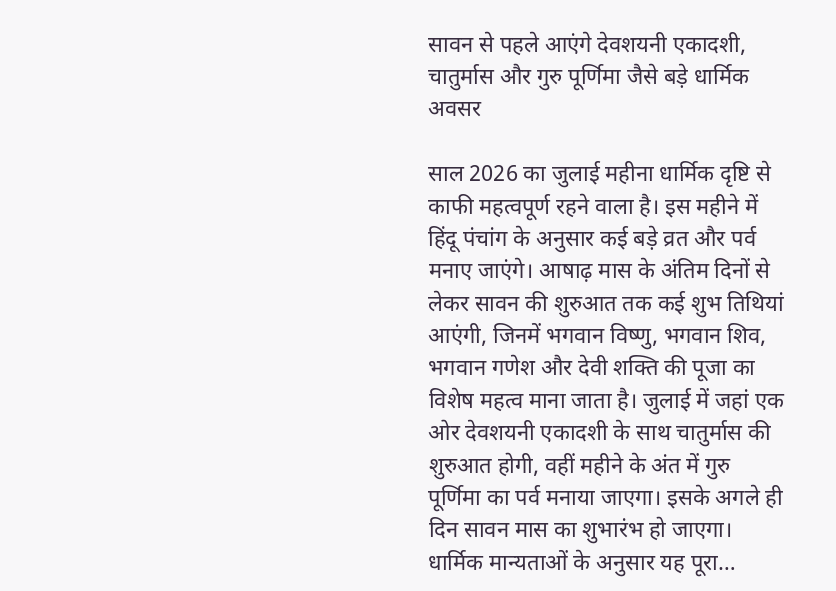सावन से पहले आएंगे देवशयनी एकादशी, चातुर्मास और गुरु पूर्णिमा जैसे बड़े धार्मिक अवसर

साल 2026 का जुलाई महीना धार्मिक दृष्टि से काफी महत्वपूर्ण रहने वाला है। इस महीने में हिंदू पंचांग के अनुसार कई बड़े व्रत और पर्व मनाए जाएंगे। आषाढ़ मास के अंतिम दिनों से लेकर सावन की शुरुआत तक कई शुभ तिथियां आएंगी, जिनमें भगवान विष्णु, भगवान शिव, भगवान गणेश और देवी शक्ति की पूजा का विशेष महत्व माना जाता है। जुलाई में जहां एक ओर देवशयनी एकादशी के साथ चातुर्मास की शुरुआत होगी, वहीं महीने के अंत में गुरु पूर्णिमा का पर्व मनाया जाएगा। इसके अगले ही दिन सावन मास का शुभारंभ हो जाएगा। धार्मिक मान्यताओं के अनुसार यह पूरा…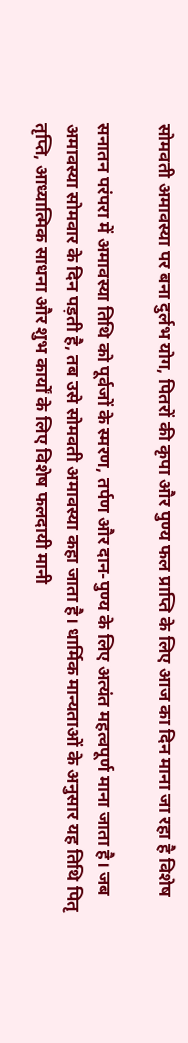सोमवती अमावस्या पर बना दुर्लभ योग, पितरों की कृपा और पुण्य फल प्राप्ति के लिए आज का दिन माना जा रहा है विशेष

सनातन परंपरा में अमावस्या तिथि को पूर्वजों के स्मरण, तर्पण और दान-पुण्य के लिए अत्यंत महत्वपूर्ण माना जाता है। जब अमावस्या सोमवार के दिन पड़ती है, तब उसे सोमवती अमावस्या कहा जाता है। धार्मिक मान्यताओं के अनुसार यह तिथि पितृ तृप्ति, आध्यात्मिक साधना और शुभ कार्यों के लिए विशेष फलदायी मानी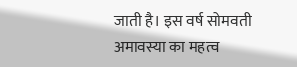जाती है। इस वर्ष सोमवती अमावस्या का महत्व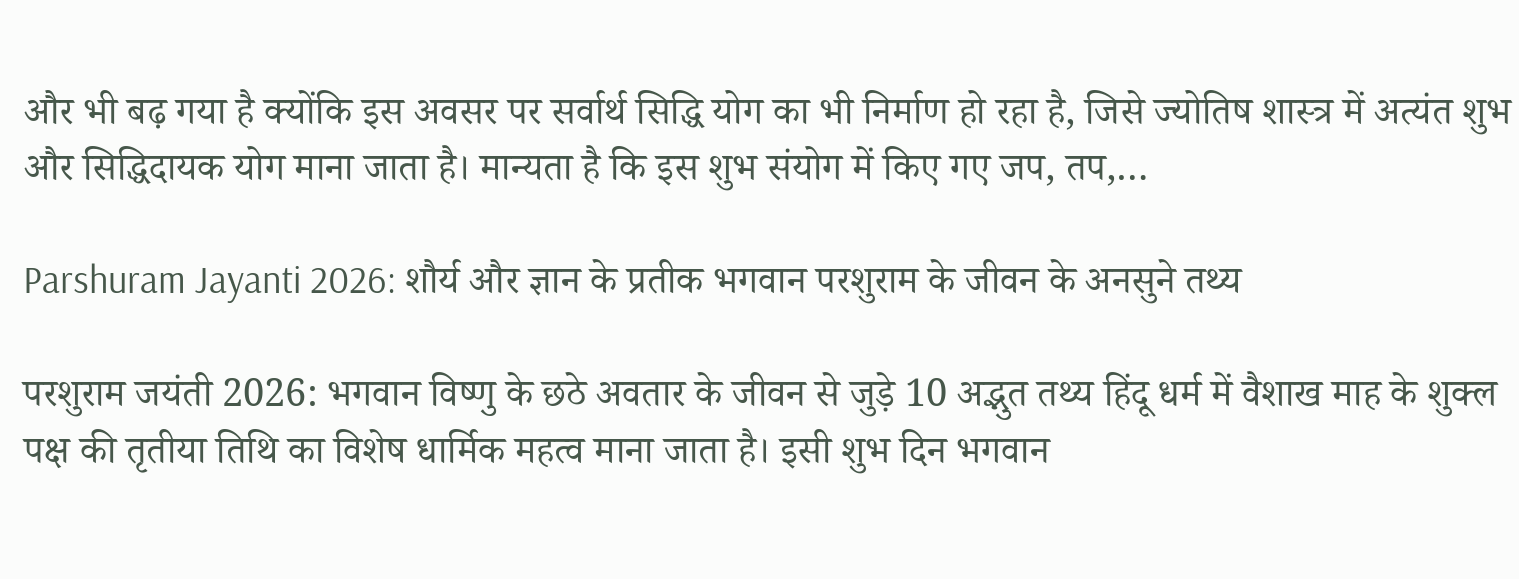और भी बढ़ गया है क्योंकि इस अवसर पर सर्वार्थ सिद्धि योग का भी निर्माण हो रहा है, जिसे ज्योतिष शास्त्र में अत्यंत शुभ और सिद्धिदायक योग माना जाता है। मान्यता है कि इस शुभ संयोग में किए गए जप, तप,…

Parshuram Jayanti 2026: शौर्य और ज्ञान के प्रतीक भगवान परशुराम के जीवन के अनसुने तथ्य

परशुराम जयंती 2026: भगवान विष्णु के छठे अवतार के जीवन से जुड़े 10 अद्भुत तथ्य हिंदू धर्म में वैशाख माह के शुक्ल पक्ष की तृतीया तिथि का विशेष धार्मिक महत्व माना जाता है। इसी शुभ दिन भगवान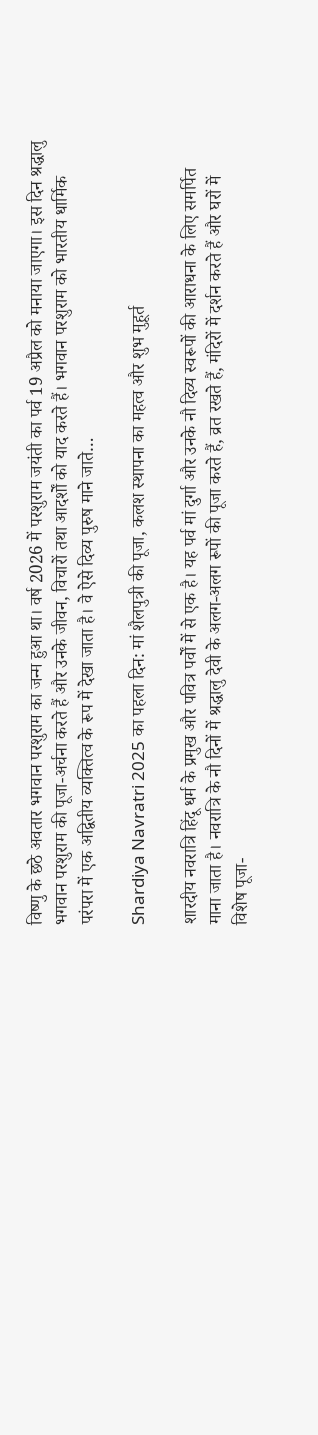विष्णु के छठे अवतार भगवान परशुराम का जन्म हुआ था। वर्ष 2026 में परशुराम जयंती का पर्व 19 अप्रैल को मनाया जाएगा। इस दिन श्रद्धालु भगवान परशुराम की पूजा-अर्चना करते हैं और उनके जीवन, विचारों तथा आदर्शों को याद करते हैं। भगवान परशुराम को भारतीय धार्मिक परंपरा में एक अद्वितीय व्यक्तित्व के रूप में देखा जाता है। वे ऐसे दिव्य पुरुष माने जाते…

Shardiya Navratri 2025 का पहला दिन: मां शैलपुत्री की पूजा, कलश स्थापना का महत्व और शुभ मुहूर्त

शारदीय नवरात्रि हिंदू धर्म के प्रमुख और पवित्र पर्वों में से एक है। यह पर्व मां दुर्गा और उनके नौ दिव्य स्वरूपों की आराधना के लिए समर्पित माना जाता है। नवरात्रि के नौ दिनों में श्रद्धालु देवी के अलग-अलग रूपों की पूजा करते हैं, व्रत रखते हैं, मंदिरों में दर्शन करते हैं और घरों में विशेष पूजा-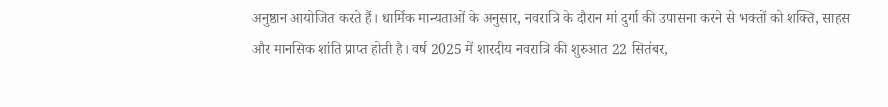अनुष्ठान आयोजित करते हैं। धार्मिक मान्यताओं के अनुसार, नवरात्रि के दौरान मां दुर्गा की उपासना करने से भक्तों को शक्ति, साहस और मानसिक शांति प्राप्त होती है। वर्ष 2025 में शारदीय नवरात्रि की शुरुआत 22 सितंबर,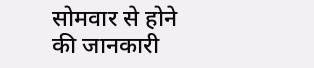सोमवार से होने की जानकारी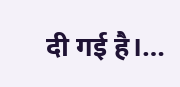दी गई है।…